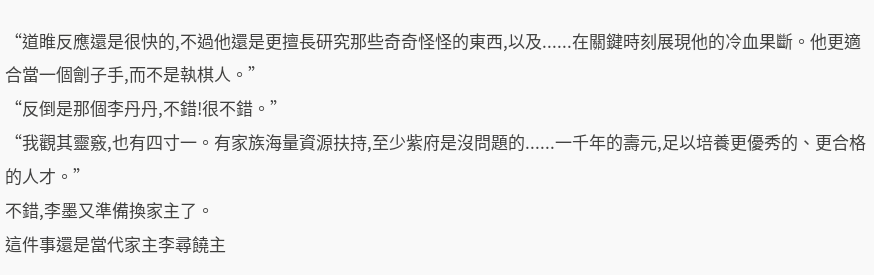“道睢反應還是很快的,不過他還是更擅長研究那些奇奇怪怪的東西,以及......在關鍵時刻展現他的冷血果斷。他更適合當一個劊子手,而不是執棋人。”
“反倒是那個李丹丹,不錯!很不錯。”
“我觀其靈竅,也有四寸一。有家族海量資源扶持,至少紫府是沒問題的......一千年的壽元,足以培養更優秀的、更合格的人才。”
不錯,李墨又準備換家主了。
這件事還是當代家主李尋饒主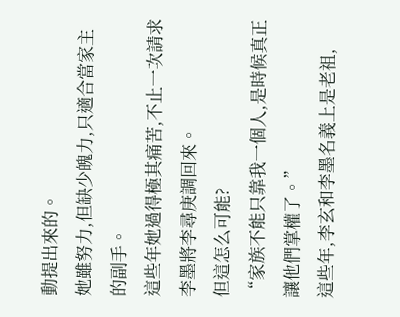動提出來的。
她雖努力,但缺少魄力,只適合當家主的副手。
這些年她過得極其痛苦,不止一次請求李墨將李尋庚調回來。
但這怎么可能?
“家族不能只靠我一個人,是時候真正讓他們掌權了。”
這些年,李玄和李墨名義上是老祖,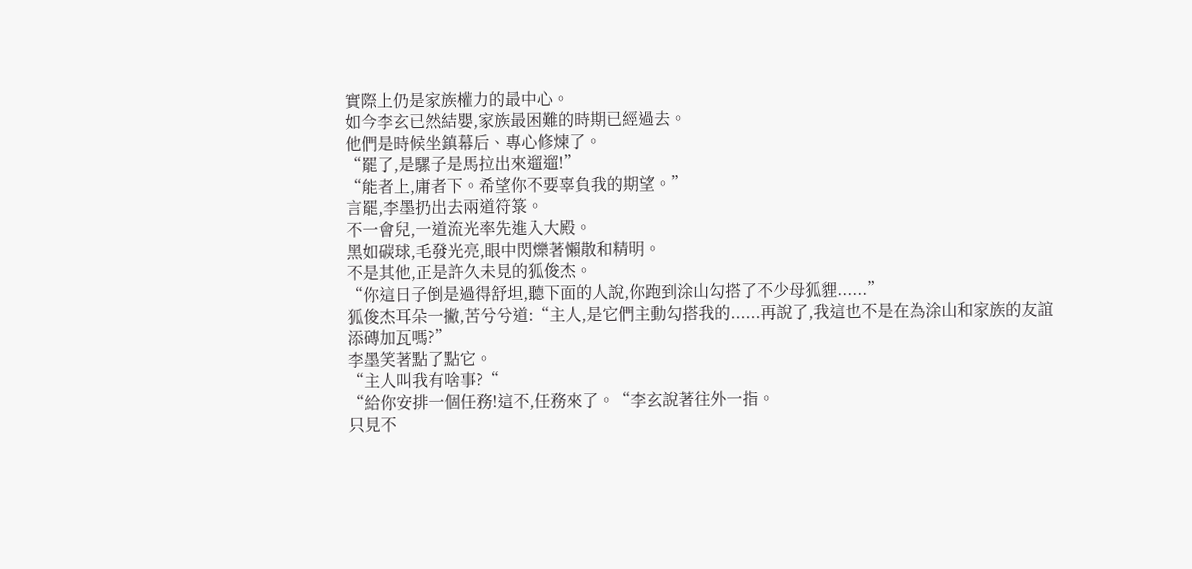實際上仍是家族權力的最中心。
如今李玄已然結嬰,家族最困難的時期已經過去。
他們是時候坐鎮幕后、專心修煉了。
“罷了,是騾子是馬拉出來遛遛!”
“能者上,庸者下。希望你不要辜負我的期望。”
言罷,李墨扔出去兩道符箓。
不一會兒,一道流光率先進入大殿。
黑如碳球,毛發光亮,眼中閃爍著懶散和精明。
不是其他,正是許久未見的狐俊杰。
“你這日子倒是過得舒坦,聽下面的人說,你跑到涂山勾搭了不少母狐貍......”
狐俊杰耳朵一撇,苦兮兮道:“主人,是它們主動勾搭我的......再說了,我這也不是在為涂山和家族的友誼添磚加瓦嗎?”
李墨笑著點了點它。
“主人叫我有啥事?“
“給你安排一個任務!這不,任務來了。“李玄說著往外一指。
只見不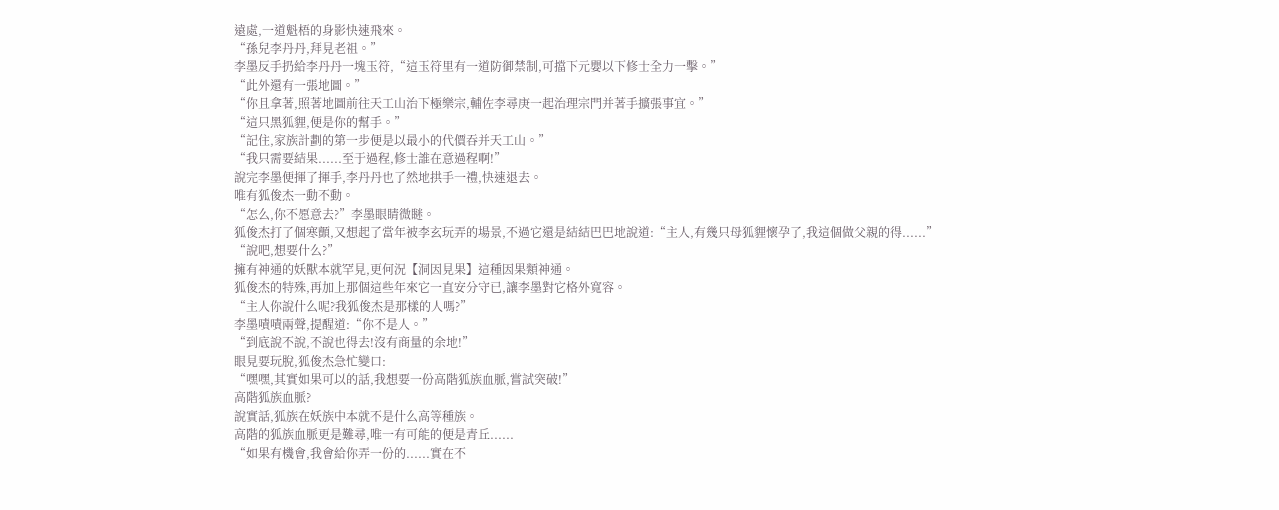遠處,一道魁梧的身影快速飛來。
“孫兒李丹丹,拜見老祖。”
李墨反手扔給李丹丹一塊玉符,“這玉符里有一道防御禁制,可擋下元嬰以下修士全力一擊。”
“此外還有一張地圖。”
“你且拿著,照著地圖前往天工山治下極樂宗,輔佐李尋庚一起治理宗門并著手擴張事宜。”
“這只黑狐貍,便是你的幫手。”
“記住,家族計劃的第一步便是以最小的代價吞并天工山。”
“我只需要結果......至于過程,修士誰在意過程啊!”
說完李墨便揮了揮手,李丹丹也了然地拱手一禮,快速退去。
唯有狐俊杰一動不動。
“怎么,你不愿意去?”李墨眼睛微瞇。
狐俊杰打了個寒顫,又想起了當年被李玄玩弄的場景,不過它還是結結巴巴地說道:“主人,有幾只母狐貍懷孕了,我這個做父親的得......”
“說吧,想要什么?”
擁有神通的妖獸本就罕見,更何況【洞因見果】這種因果類神通。
狐俊杰的特殊,再加上那個這些年來它一直安分守已,讓李墨對它格外寬容。
“主人你說什么呢?我狐俊杰是那樣的人嗎?”
李墨嘖嘖兩聲,提醒道:“你不是人。”
“到底說不說,不說也得去!沒有商量的余地!”
眼見要玩脫,狐俊杰急忙變口:
“嘿嘿,其實如果可以的話,我想要一份高階狐族血脈,嘗試突破!”
高階狐族血脈?
說實話,狐族在妖族中本就不是什么高等種族。
高階的狐族血脈更是難尋,唯一有可能的便是青丘......
“如果有機會,我會給你弄一份的......實在不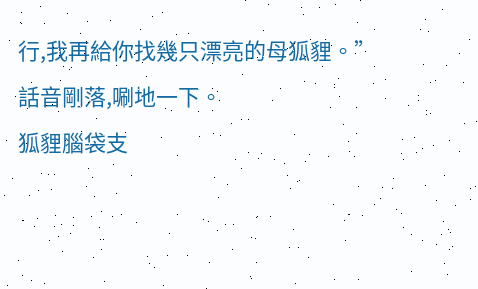行,我再給你找幾只漂亮的母狐貍。”
話音剛落,唰地一下。
狐貍腦袋支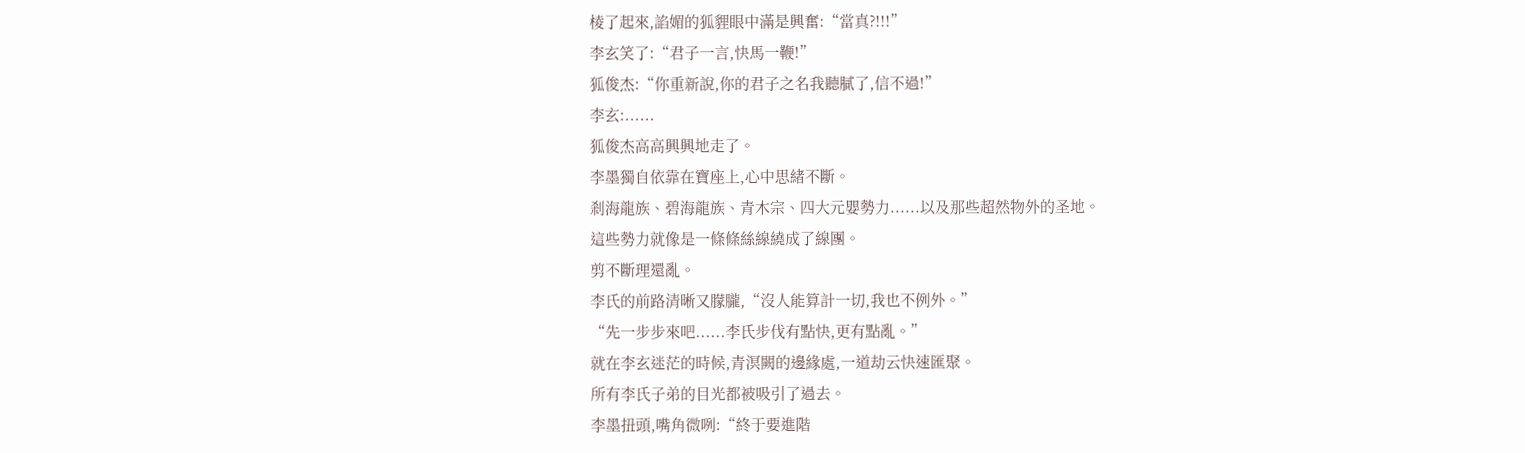棱了起來,諂媚的狐貍眼中滿是興奮:“當真?!!!”
李玄笑了:“君子一言,快馬一鞭!”
狐俊杰:“你重新說,你的君子之名我聽膩了,信不過!”
李玄:......
狐俊杰高高興興地走了。
李墨獨自依靠在寶座上,心中思緒不斷。
剎海龍族、碧海龍族、青木宗、四大元嬰勢力......以及那些超然物外的圣地。
這些勢力就像是一條條絲線繞成了線團。
剪不斷理還亂。
李氏的前路清晰又朦朧,“沒人能算計一切,我也不例外。”
“先一步步來吧......李氏步伐有點快,更有點亂。”
就在李玄迷茫的時候,青溟闕的邊緣處,一道劫云快速匯聚。
所有李氏子弟的目光都被吸引了過去。
李墨扭頭,嘴角微咧:“終于要進階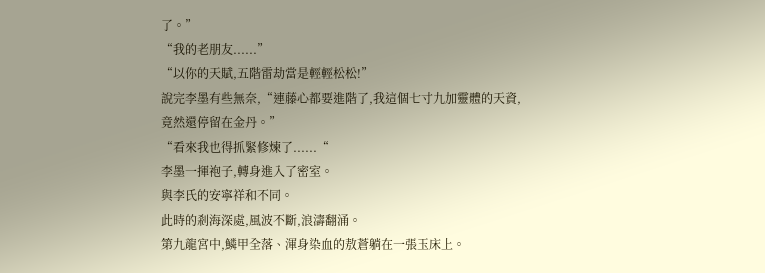了。”
“我的老朋友......”
“以你的天賦,五階雷劫當是輕輕松松!”
說完李墨有些無奈,“連藤心都要進階了,我這個七寸九加靈體的天資,竟然還停留在金丹。”
“看來我也得抓緊修煉了......“
李墨一揮袍子,轉身進入了密室。
與李氏的安寧祥和不同。
此時的剎海深處,風波不斷,浪濤翻涌。
第九龍宮中,鱗甲全落、渾身染血的敖蒼躺在一張玉床上。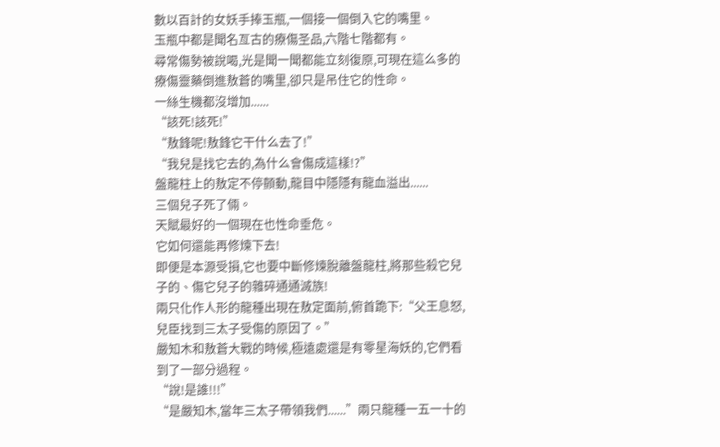數以百計的女妖手捧玉瓶,一個接一個倒入它的嘴里。
玉瓶中都是聞名亙古的療傷圣品,六階七階都有。
尋常傷勢被說喝,光是聞一聞都能立刻復原,可現在這么多的療傷靈藥倒進敖蒼的嘴里,卻只是吊住它的性命。
一絲生機都沒增加......
“該死!該死!”
“敖鋒呢!敖鋒它干什么去了!”
“我兒是找它去的,為什么會傷成這樣!?”
盤龍柱上的敖定不停顫動,龍目中隱隱有龍血溢出......
三個兒子死了倆。
天賦最好的一個現在也性命垂危。
它如何還能再修煉下去!
即便是本源受損,它也要中斷修煉脫離盤龍柱,將那些殺它兒子的、傷它兒子的雜碎通通滅族!
兩只化作人形的龍種出現在敖定面前,俯首跪下:“父王息怒,兒臣找到三太子受傷的原因了。”
嚴知木和敖蒼大戰的時候,極遠處還是有零星海妖的,它們看到了一部分過程。
“說!是誰!!!”
“是嚴知木,當年三太子帶領我們......”兩只龍種一五一十的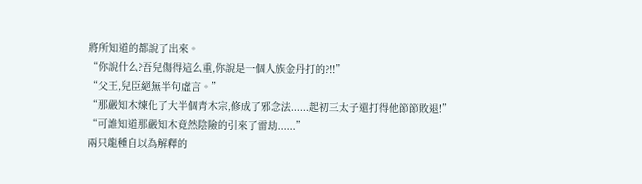將所知道的都說了出來。
“你說什么?吾兒傷得這么重,你說是一個人族金丹打的?!!”
“父王,兒臣絕無半句虛言。”
“那嚴知木煉化了大半個青木宗,修成了邪念法......起初三太子還打得他節節敗退!”
“可誰知道那嚴知木竟然陰險的引來了雷劫......”
兩只龍種自以為解釋的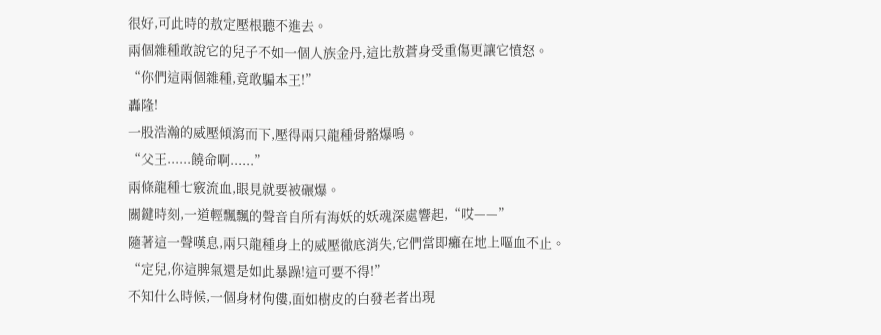很好,可此時的敖定壓根聽不進去。
兩個雜種敢說它的兒子不如一個人族金丹,這比敖蒼身受重傷更讓它憤怒。
“你們這兩個雜種,竟敢騙本王!”
轟隆!
一股浩瀚的威壓傾瀉而下,壓得兩只龍種骨骼爆鳴。
“父王......饒命啊......”
兩條龍種七竅流血,眼見就要被碾爆。
關鍵時刻,一道輕飄飄的聲音自所有海妖的妖魂深處響起,“哎——”
隨著這一聲嘆息,兩只龍種身上的威壓徹底消失,它們當即癱在地上嘔血不止。
“定兒,你這脾氣還是如此暴躁!這可要不得!”
不知什么時候,一個身材佝僂,面如樹皮的白發老者出現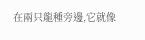在兩只龍種旁邊,它就像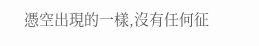憑空出現的一樣,沒有任何征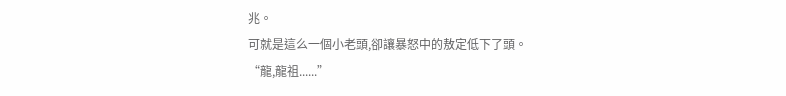兆。
可就是這么一個小老頭,卻讓暴怒中的敖定低下了頭。
“龍,龍祖......”